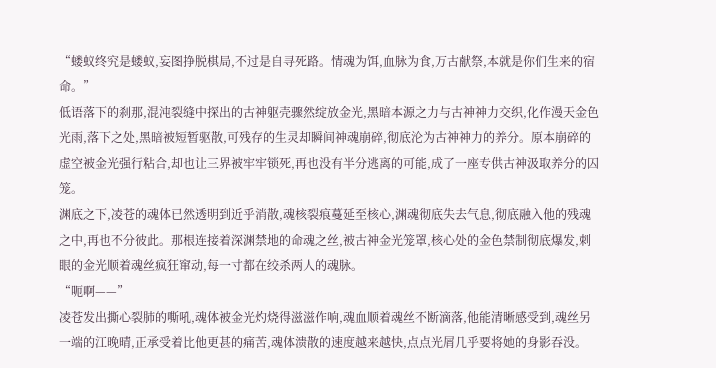“蝼蚁终究是蝼蚁,妄图挣脱棋局,不过是自寻死路。情魂为饵,血脉为食,万古献祭,本就是你们生来的宿命。”
低语落下的刹那,混沌裂缝中探出的古神躯壳骤然绽放金光,黑暗本源之力与古神神力交织,化作漫天金色光雨,落下之处,黑暗被短暂驱散,可残存的生灵却瞬间神魂崩碎,彻底沦为古神神力的养分。原本崩碎的虚空被金光强行粘合,却也让三界被牢牢锁死,再也没有半分逃离的可能,成了一座专供古神汲取养分的囚笼。
渊底之下,凌苍的魂体已然透明到近乎消散,魂核裂痕蔓延至核心,渊魂彻底失去气息,彻底融入他的残魂之中,再也不分彼此。那根连接着深渊禁地的命魂之丝,被古神金光笼罩,核心处的金色禁制彻底爆发,刺眼的金光顺着魂丝疯狂窜动,每一寸都在绞杀两人的魂脉。
“呃啊——”
凌苍发出撕心裂肺的嘶吼,魂体被金光灼烧得滋滋作响,魂血顺着魂丝不断滴落,他能清晰感受到,魂丝另一端的江晚晴,正承受着比他更甚的痛苦,魂体溃散的速度越来越快,点点光屑几乎要将她的身影吞没。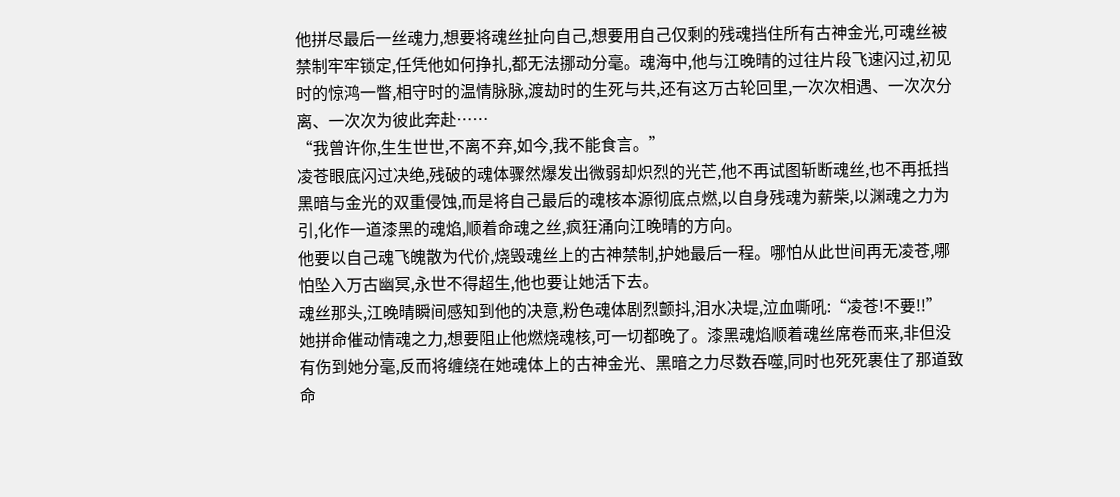他拼尽最后一丝魂力,想要将魂丝扯向自己,想要用自己仅剩的残魂挡住所有古神金光,可魂丝被禁制牢牢锁定,任凭他如何挣扎,都无法挪动分毫。魂海中,他与江晚晴的过往片段飞速闪过,初见时的惊鸿一瞥,相守时的温情脉脉,渡劫时的生死与共,还有这万古轮回里,一次次相遇、一次次分离、一次次为彼此奔赴……
“我曾许你,生生世世,不离不弃,如今,我不能食言。”
凌苍眼底闪过决绝,残破的魂体骤然爆发出微弱却炽烈的光芒,他不再试图斩断魂丝,也不再抵挡黑暗与金光的双重侵蚀,而是将自己最后的魂核本源彻底点燃,以自身残魂为薪柴,以渊魂之力为引,化作一道漆黑的魂焰,顺着命魂之丝,疯狂涌向江晚晴的方向。
他要以自己魂飞魄散为代价,烧毁魂丝上的古神禁制,护她最后一程。哪怕从此世间再无凌苍,哪怕坠入万古幽冥,永世不得超生,他也要让她活下去。
魂丝那头,江晚晴瞬间感知到他的决意,粉色魂体剧烈颤抖,泪水决堤,泣血嘶吼:“凌苍!不要!!”
她拼命催动情魂之力,想要阻止他燃烧魂核,可一切都晚了。漆黑魂焰顺着魂丝席卷而来,非但没有伤到她分毫,反而将缠绕在她魂体上的古神金光、黑暗之力尽数吞噬,同时也死死裹住了那道致命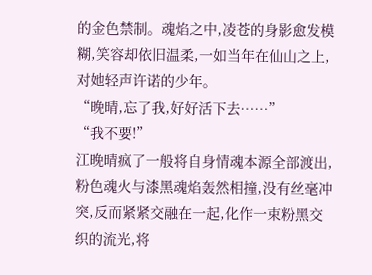的金色禁制。魂焰之中,凌苍的身影愈发模糊,笑容却依旧温柔,一如当年在仙山之上,对她轻声许诺的少年。
“晚晴,忘了我,好好活下去……”
“我不要!”
江晚晴疯了一般将自身情魂本源全部渡出,粉色魂火与漆黑魂焰轰然相撞,没有丝毫冲突,反而紧紧交融在一起,化作一束粉黑交织的流光,将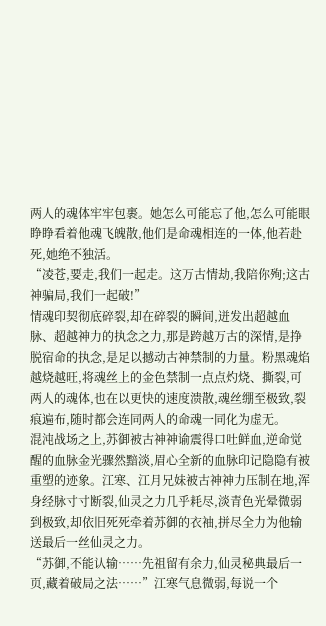两人的魂体牢牢包裹。她怎么可能忘了他,怎么可能眼睁睁看着他魂飞魄散,他们是命魂相连的一体,他若赴死,她绝不独活。
“凌苍,要走,我们一起走。这万古情劫,我陪你殉;这古神骗局,我们一起破!”
情魂印契彻底碎裂,却在碎裂的瞬间,迸发出超越血脉、超越神力的执念之力,那是跨越万古的深情,是挣脱宿命的执念,是足以撼动古神禁制的力量。粉黑魂焰越烧越旺,将魂丝上的金色禁制一点点灼烧、撕裂,可两人的魂体,也在以更快的速度溃散,魂丝绷至极致,裂痕遍布,随时都会连同两人的命魂一同化为虚无。
混沌战场之上,苏御被古神神谕震得口吐鲜血,逆命觉醒的血脉金光骤然黯淡,眉心全新的血脉印记隐隐有被重塑的迹象。江寒、江月兄妹被古神神力压制在地,浑身经脉寸寸断裂,仙灵之力几乎耗尽,淡青色光晕微弱到极致,却依旧死死牵着苏御的衣袖,拼尽全力为他输送最后一丝仙灵之力。
“苏御,不能认输……先祖留有余力,仙灵秘典最后一页,藏着破局之法……”江寒气息微弱,每说一个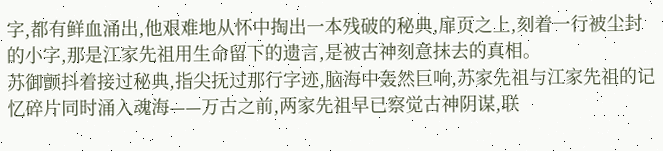字,都有鲜血涌出,他艰难地从怀中掏出一本残破的秘典,扉页之上,刻着一行被尘封的小字,那是江家先祖用生命留下的遗言,是被古神刻意抹去的真相。
苏御颤抖着接过秘典,指尖抚过那行字迹,脑海中轰然巨响,苏家先祖与江家先祖的记忆碎片同时涌入魂海——万古之前,两家先祖早已察觉古神阴谋,联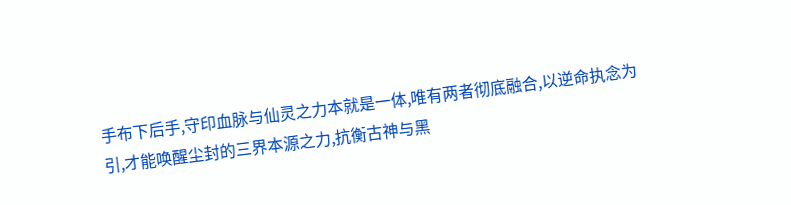手布下后手,守印血脉与仙灵之力本就是一体,唯有两者彻底融合,以逆命执念为引,才能唤醒尘封的三界本源之力,抗衡古神与黑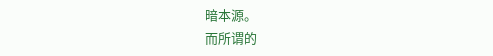暗本源。
而所谓的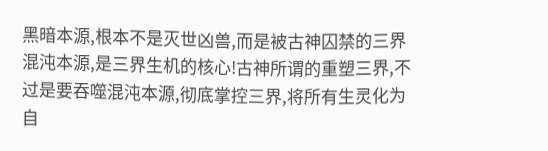黑暗本源,根本不是灭世凶兽,而是被古神囚禁的三界混沌本源,是三界生机的核心!古神所谓的重塑三界,不过是要吞噬混沌本源,彻底掌控三界,将所有生灵化为自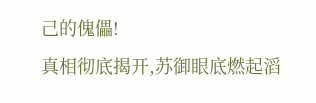己的傀儡!
真相彻底揭开,苏御眼底燃起滔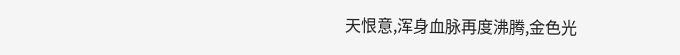天恨意,浑身血脉再度沸腾,金色光